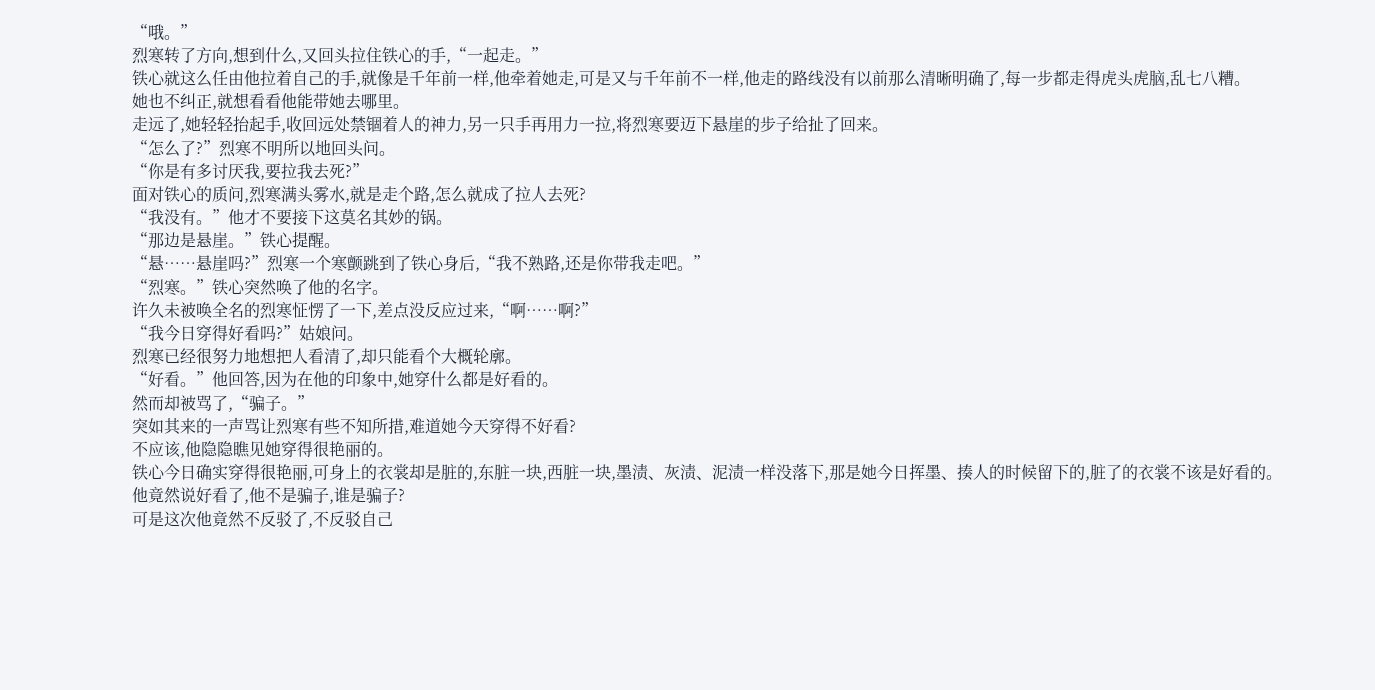“哦。”
烈寒转了方向,想到什么,又回头拉住铁心的手,“一起走。”
铁心就这么任由他拉着自己的手,就像是千年前一样,他牵着她走,可是又与千年前不一样,他走的路线没有以前那么清晰明确了,每一步都走得虎头虎脑,乱七八糟。
她也不纠正,就想看看他能带她去哪里。
走远了,她轻轻抬起手,收回远处禁锢着人的神力,另一只手再用力一拉,将烈寒要迈下悬崖的步子给扯了回来。
“怎么了?”烈寒不明所以地回头问。
“你是有多讨厌我,要拉我去死?”
面对铁心的质问,烈寒满头雾水,就是走个路,怎么就成了拉人去死?
“我没有。”他才不要接下这莫名其妙的锅。
“那边是悬崖。”铁心提醒。
“悬……悬崖吗?”烈寒一个寒颤跳到了铁心身后,“我不熟路,还是你带我走吧。”
“烈寒。”铁心突然唤了他的名字。
许久未被唤全名的烈寒怔愣了一下,差点没反应过来,“啊……啊?”
“我今日穿得好看吗?”姑娘问。
烈寒已经很努力地想把人看清了,却只能看个大概轮廓。
“好看。”他回答,因为在他的印象中,她穿什么都是好看的。
然而却被骂了,“骗子。”
突如其来的一声骂让烈寒有些不知所措,难道她今天穿得不好看?
不应该,他隐隐瞧见她穿得很艳丽的。
铁心今日确实穿得很艳丽,可身上的衣裳却是脏的,东脏一块,西脏一块,墨渍、灰渍、泥渍一样没落下,那是她今日挥墨、揍人的时候留下的,脏了的衣裳不该是好看的。
他竟然说好看了,他不是骗子,谁是骗子?
可是这次他竟然不反驳了,不反驳自己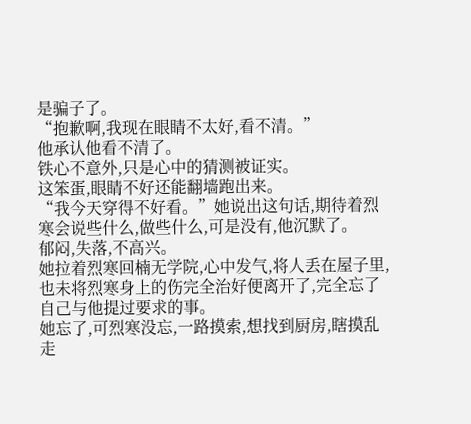是骗子了。
“抱歉啊,我现在眼睛不太好,看不清。”
他承认他看不清了。
铁心不意外,只是心中的猜测被证实。
这笨蛋,眼睛不好还能翻墙跑出来。
“我今天穿得不好看。”她说出这句话,期待着烈寒会说些什么,做些什么,可是没有,他沉默了。
郁闷,失落,不高兴。
她拉着烈寒回楠无学院,心中发气,将人丢在屋子里,也未将烈寒身上的伤完全治好便离开了,完全忘了自己与他提过要求的事。
她忘了,可烈寒没忘,一路摸索,想找到厨房,瞎摸乱走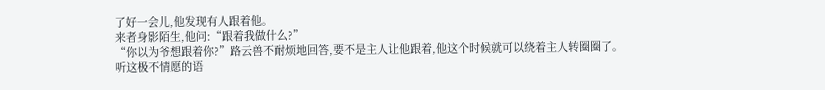了好一会儿,他发现有人跟着他。
来者身影陌生,他问:“跟着我做什么?”
“你以为爷想跟着你?”路云兽不耐烦地回答,要不是主人让他跟着,他这个时候就可以绕着主人转圈圈了。
听这极不情愿的语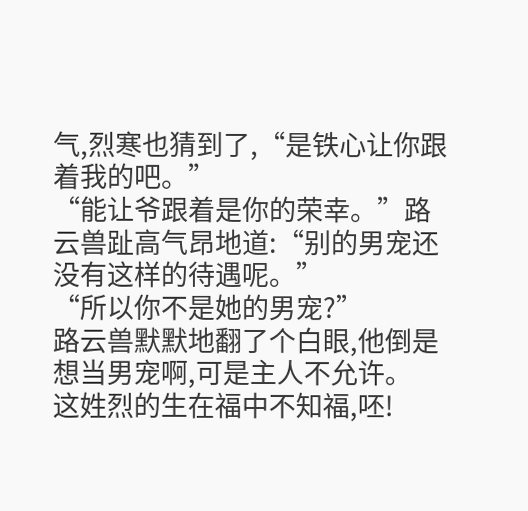气,烈寒也猜到了,“是铁心让你跟着我的吧。”
“能让爷跟着是你的荣幸。”路云兽趾高气昂地道:“别的男宠还没有这样的待遇呢。”
“所以你不是她的男宠?”
路云兽默默地翻了个白眼,他倒是想当男宠啊,可是主人不允许。
这姓烈的生在福中不知福,呸!